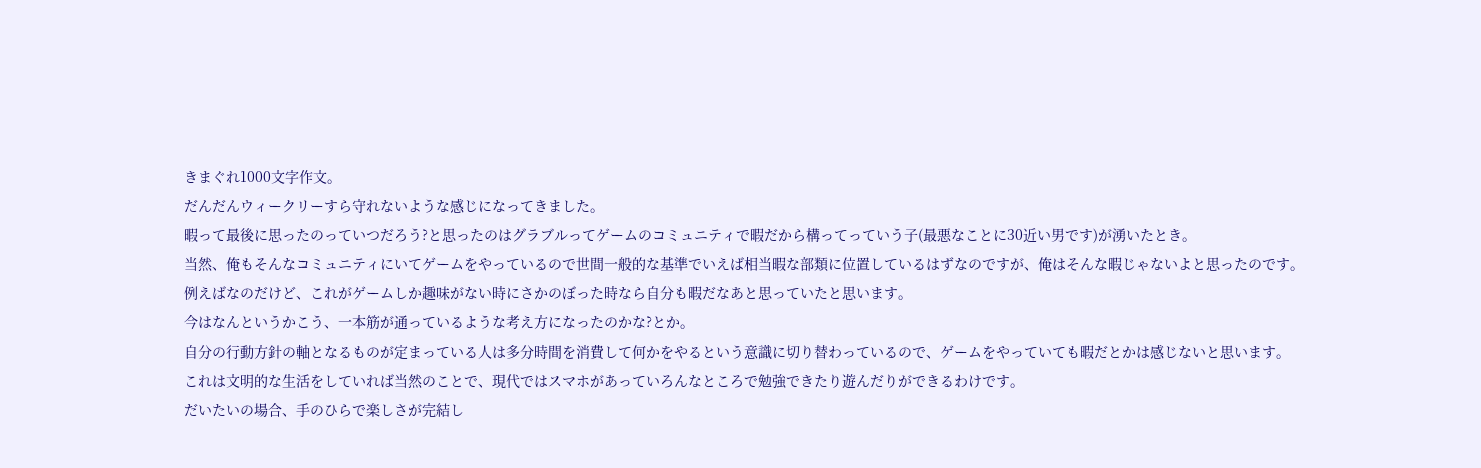きまぐれ1000文字作文。
だんだんウィークリーすら守れないような感じになってきました。
暇って最後に思ったのっていつだろう?と思ったのはグラブルってゲームのコミュニティで暇だから構ってっていう子(最悪なことに30近い男です)が湧いたとき。
当然、俺もそんなコミュニティにいてゲームをやっているので世間一般的な基準でいえば相当暇な部類に位置しているはずなのですが、俺はそんな暇じゃないよと思ったのです。
例えばなのだけど、これがゲームしか趣味がない時にさかのぼった時なら自分も暇だなあと思っていたと思います。
今はなんというかこう、一本筋が通っているような考え方になったのかな?とか。
自分の行動方針の軸となるものが定まっている人は多分時間を消費して何かをやるという意識に切り替わっているので、ゲームをやっていても暇だとかは感じないと思います。
これは文明的な生活をしていれば当然のことで、現代ではスマホがあっていろんなところで勉強できたり遊んだりができるわけです。
だいたいの場合、手のひらで楽しさが完結し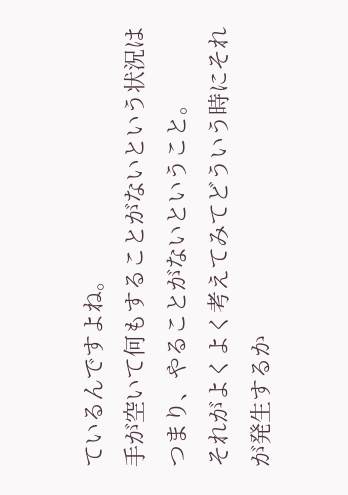ているんですよね。
手が空いて何もすることがないという状況はつまり、やることがないということ。
それがよくよく考えてみてどういう時にそれが発生するか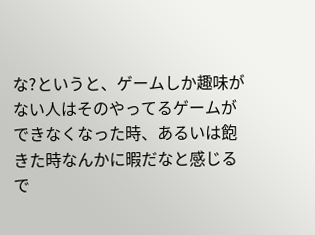な?というと、ゲームしか趣味がない人はそのやってるゲームができなくなった時、あるいは飽きた時なんかに暇だなと感じるで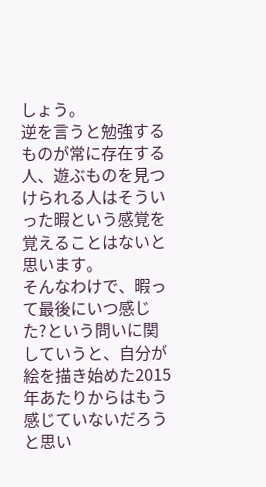しょう。
逆を言うと勉強するものが常に存在する人、遊ぶものを見つけられる人はそういった暇という感覚を覚えることはないと思います。
そんなわけで、暇って最後にいつ感じた?という問いに関していうと、自分が絵を描き始めた2015年あたりからはもう感じていないだろうと思い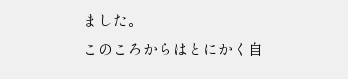ました。
このころからはとにかく自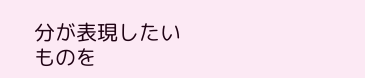分が表現したいものを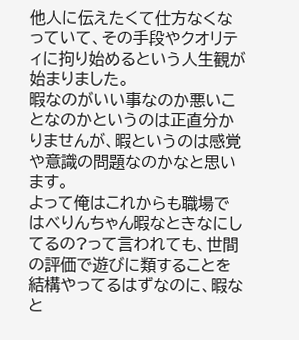他人に伝えたくて仕方なくなっていて、その手段やクオリティに拘り始めるという人生観が始まりました。
暇なのがいい事なのか悪いことなのかというのは正直分かりませんが、暇というのは感覚や意識の問題なのかなと思います。
よって俺はこれからも職場ではべりんちゃん暇なときなにしてるの?って言われても、世間の評価で遊びに類することを結構やってるはずなのに、暇なと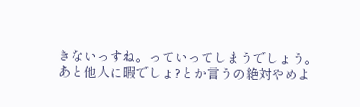きないっすね。っていってしまうでしょう。
あと他人に暇でしょ?とか言うの絶対やめよ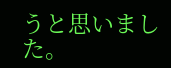うと思いました。